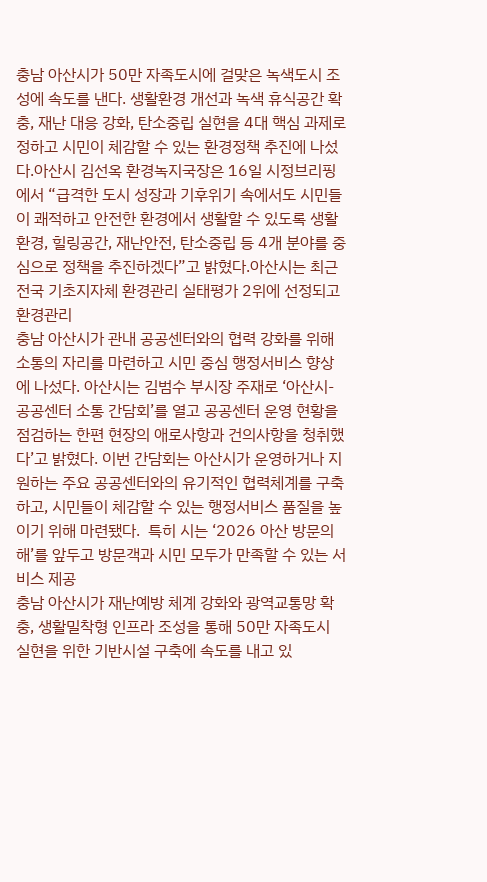충남 아산시가 50만 자족도시에 걸맞은 녹색도시 조성에 속도를 낸다. 생활환경 개선과 녹색 휴식공간 확충, 재난 대응 강화, 탄소중립 실현을 4대 핵심 과제로 정하고 시민이 체감할 수 있는 환경정책 추진에 나섰다.아산시 김선옥 환경녹지국장은 16일 시정브리핑에서 “급격한 도시 성장과 기후위기 속에서도 시민들이 쾌적하고 안전한 환경에서 생활할 수 있도록 생활환경, 힐링공간, 재난안전, 탄소중립 등 4개 분야를 중심으로 정책을 추진하겠다”고 밝혔다.아산시는 최근 전국 기초지자체 환경관리 실태평가 2위에 선정되고 환경관리
충남 아산시가 관내 공공센터와의 협력 강화를 위해 소통의 자리를 마련하고 시민 중심 행정서비스 향상에 나섰다. 아산시는 김범수 부시장 주재로 ‘아산시-공공센터 소통 간담회’를 열고 공공센터 운영 현황을 점검하는 한편 현장의 애로사항과 건의사항을 청취했다’고 밝혔다. 이번 간담회는 아산시가 운영하거나 지원하는 주요 공공센터와의 유기적인 협력체계를 구축하고, 시민들이 체감할 수 있는 행정서비스 품질을 높이기 위해 마련됐다.  특히 시는 ‘2026 아산 방문의 해’를 앞두고 방문객과 시민 모두가 만족할 수 있는 서비스 제공
충남 아산시가 재난예방 체계 강화와 광역교통망 확충, 생활밀착형 인프라 조성을 통해 50만 자족도시 실현을 위한 기반시설 구축에 속도를 내고 있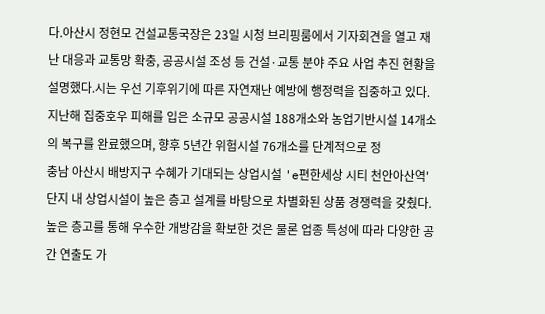다.아산시 정현모 건설교통국장은 23일 시청 브리핑룸에서 기자회견을 열고 재난 대응과 교통망 확충, 공공시설 조성 등 건설·교통 분야 주요 사업 추진 현황을 설명했다.시는 우선 기후위기에 따른 자연재난 예방에 행정력을 집중하고 있다. 지난해 집중호우 피해를 입은 소규모 공공시설 188개소와 농업기반시설 14개소의 복구를 완료했으며, 향후 5년간 위험시설 76개소를 단계적으로 정
충남 아산시 배방지구 수혜가 기대되는 상업시설 'e편한세상 시티 천안아산역' 단지 내 상업시설이 높은 층고 설계를 바탕으로 차별화된 상품 경쟁력을 갖췄다. 높은 층고를 통해 우수한 개방감을 확보한 것은 물론 업종 특성에 따라 다양한 공간 연출도 가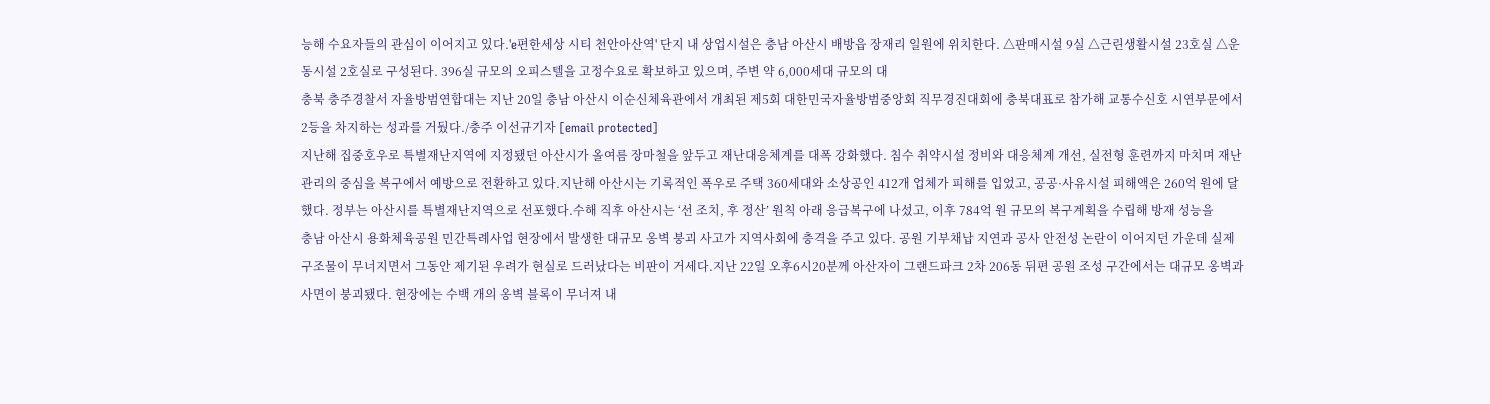능해 수요자들의 관심이 이어지고 있다.'e편한세상 시티 천안아산역' 단지 내 상업시설은 충남 아산시 배방읍 장재리 일원에 위치한다. △판매시설 9실 △근린생활시설 23호실 △운동시설 2호실로 구성된다. 396실 규모의 오피스텔을 고정수요로 확보하고 있으며, 주변 약 6,000세대 규모의 대
충북 충주경찰서 자율방범연합대는 지난 20일 충남 아산시 이순신체육관에서 개최된 제5회 대한민국자율방범중앙회 직무경진대회에 충북대표로 참가해 교통수신호 시연부문에서 2등을 차지하는 성과를 거뒀다./충주 이선규기자 [email protected]
지난해 집중호우로 특별재난지역에 지정됐던 아산시가 올여름 장마철을 앞두고 재난대응체계를 대폭 강화했다. 침수 취약시설 정비와 대응체계 개선, 실전형 훈련까지 마치며 재난관리의 중심을 복구에서 예방으로 전환하고 있다.지난해 아산시는 기록적인 폭우로 주택 360세대와 소상공인 412개 업체가 피해를 입었고, 공공·사유시설 피해액은 260억 원에 달했다. 정부는 아산시를 특별재난지역으로 선포했다.수해 직후 아산시는 ‘선 조치, 후 정산’ 원칙 아래 응급복구에 나섰고, 이후 784억 원 규모의 복구계획을 수립해 방재 성능을
충남 아산시 용화체육공원 민간특례사업 현장에서 발생한 대규모 옹벽 붕괴 사고가 지역사회에 충격을 주고 있다. 공원 기부채납 지연과 공사 안전성 논란이 이어지던 가운데 실제 구조물이 무너지면서 그동안 제기된 우려가 현실로 드러났다는 비판이 거세다.지난 22일 오후6시20분께 아산자이 그랜드파크 2차 206동 뒤편 공원 조성 구간에서는 대규모 옹벽과 사면이 붕괴됐다. 현장에는 수백 개의 옹벽 블록이 무너져 내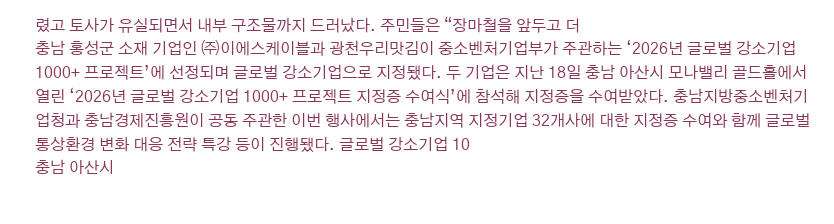렸고 토사가 유실되면서 내부 구조물까지 드러났다. 주민들은 “장마철을 앞두고 더
충남 홍성군 소재 기업인 ㈜이에스케이블과 광천우리맛김이 중소벤처기업부가 주관하는 ‘2026년 글로벌 강소기업 1000+ 프로젝트’에 선정되며 글로벌 강소기업으로 지정됐다. 두 기업은 지난 18일 충남 아산시 모나밸리 골드홀에서 열린 ‘2026년 글로벌 강소기업 1000+ 프로젝트 지정증 수여식’에 참석해 지정증을 수여받았다. 충남지방중소벤처기업청과 충남경제진흥원이 공동 주관한 이번 행사에서는 충남지역 지정기업 32개사에 대한 지정증 수여와 함께 글로벌 통상환경 변화 대응 전략 특강 등이 진행됐다. 글로벌 강소기업 10
충남 아산시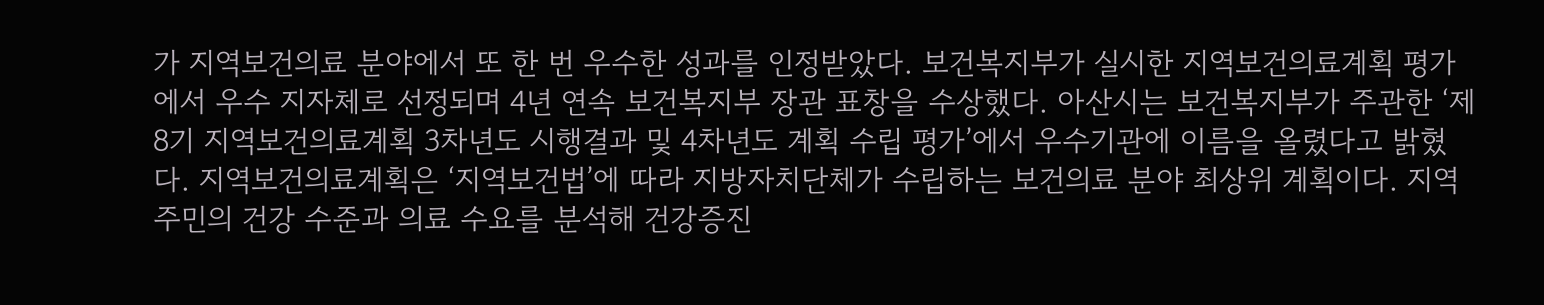가 지역보건의료 분야에서 또 한 번 우수한 성과를 인정받았다. 보건복지부가 실시한 지역보건의료계획 평가에서 우수 지자체로 선정되며 4년 연속 보건복지부 장관 표창을 수상했다. 아산시는 보건복지부가 주관한 ‘제8기 지역보건의료계획 3차년도 시행결과 및 4차년도 계획 수립 평가’에서 우수기관에 이름을 올렸다고 밝혔다. 지역보건의료계획은 ‘지역보건법’에 따라 지방자치단체가 수립하는 보건의료 분야 최상위 계획이다. 지역 주민의 건강 수준과 의료 수요를 분석해 건강증진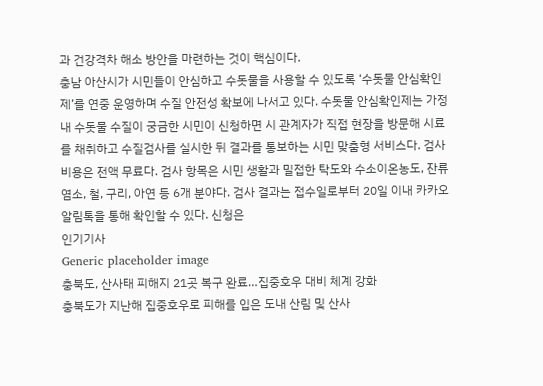과 건강격차 해소 방안을 마련하는 것이 핵심이다.
충남 아산시가 시민들이 안심하고 수돗물을 사용할 수 있도록 ‘수돗물 안심확인제’를 연중 운영하며 수질 안전성 확보에 나서고 있다. 수돗물 안심확인제는 가정 내 수돗물 수질이 궁금한 시민이 신청하면 시 관계자가 직접 현장을 방문해 시료를 채취하고 수질검사를 실시한 뒤 결과를 통보하는 시민 맞춤형 서비스다. 검사 비용은 전액 무료다. 검사 항목은 시민 생활과 밀접한 탁도와 수소이온농도, 잔류염소, 철, 구리, 아연 등 6개 분야다. 검사 결과는 접수일로부터 20일 이내 카카오 알림톡을 통해 확인할 수 있다. 신청은
인기기사
Generic placeholder image
충북도, 산사태 피해지 21곳 복구 완료…집중호우 대비 체계 강화
충북도가 지난해 집중호우로 피해를 입은 도내 산림 및 산사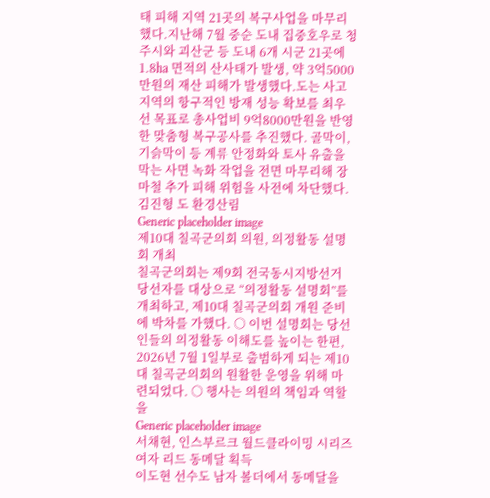태 피해 지역 21곳의 복구사업을 마무리했다.지난해 7월 중순 도내 집중호우로 청주시와 괴산군 등 도내 6개 시군 21곳에 1.8㏊ 면적의 산사태가 발생, 약 3억5000만원의 재산 피해가 발생했다.도는 사고 지역의 항구적인 방재 성능 확보를 최우선 목표로 총사업비 9억8000만원을 반영한 맞춤형 복구공사를 추진했다. 골막이, 기슭막이 등 계류 안정화와 토사 유출을 막는 사면 녹화 작업을 전면 마무리해 장마철 추가 피해 위험을 사전에 차단했다.김진형 도 환경산림
Generic placeholder image
제10대 칠곡군의회 의원, 의정활동 설명회 개최
칠곡군의회는 제9회 전국동시지방선거 당선자를 대상으로 “의정활동 설명회”를 개최하고, 제10대 칠곡군의회 개원 준비에 박차를 가했다. ○ 이번 설명회는 당선인들의 의정활동 이해도를 높이는 한편, 2026년 7월 1일부로 출범하게 되는 제10대 칠곡군의회의 원활한 운영을 위해 마련되었다. ○ 행사는 의원의 책임과 역할을
Generic placeholder image
서채현, 인스부르크 월드클라이밍 시리즈 여자 리드 동메달 획득
이도현 선수도 남자 볼더에서 동메달을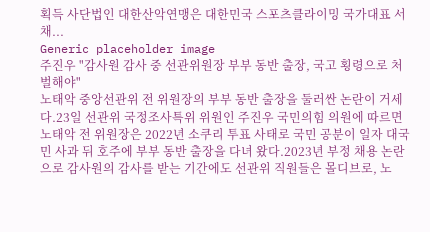획득 사단법인 대한산악연맹은 대한민국 스포츠클라이밍 국가대표 서채...
Generic placeholder image
주진우 "감사원 감사 중 선관위원장 부부 동반 출장, 국고 횡령으로 처벌해야"
노태악 중앙선관위 전 위원장의 부부 동반 출장을 둘러싼 논란이 거세다.23일 선관위 국정조사특위 위원인 주진우 국민의힘 의원에 따르면 노태악 전 위원장은 2022년 소쿠리 투표 사태로 국민 공분이 일자 대국민 사과 뒤 호주에 부부 동반 출장을 다녀 왔다.2023년 부정 채용 논란으로 감사원의 감사를 받는 기간에도 선관위 직원들은 몰디브로, 노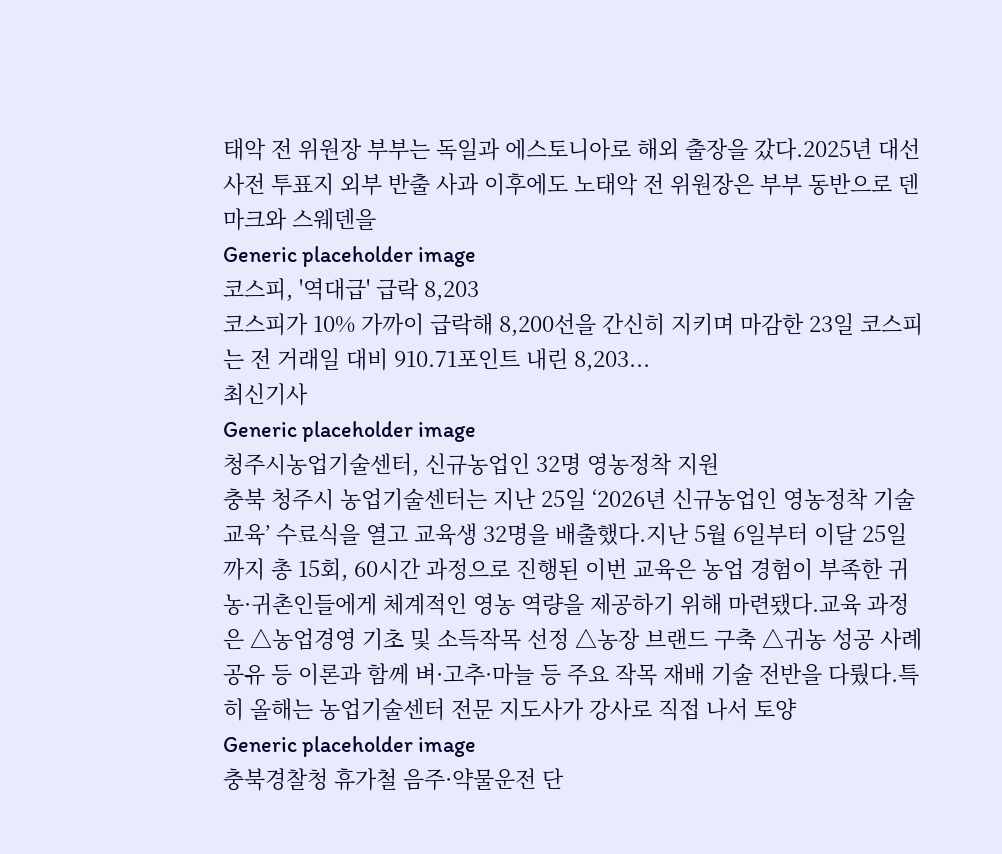태악 전 위원장 부부는 독일과 에스토니아로 해외 출장을 갔다.2025년 대선 사전 투표지 외부 반출 사과 이후에도 노태악 전 위원장은 부부 동반으로 덴마크와 스웨덴을
Generic placeholder image
코스피, '역대급' 급락 8,203
코스피가 10% 가까이 급락해 8,200선을 간신히 지키며 마감한 23일 코스피는 전 거래일 대비 910.71포인트 내린 8,203...
최신기사
Generic placeholder image
청주시농업기술센터, 신규농업인 32명 영농정착 지원
충북 청주시 농업기술센터는 지난 25일 ‘2026년 신규농업인 영농정착 기술교육’ 수료식을 열고 교육생 32명을 배출했다.지난 5월 6일부터 이달 25일까지 총 15회, 60시간 과정으로 진행된 이번 교육은 농업 경험이 부족한 귀농·귀촌인들에게 체계적인 영농 역량을 제공하기 위해 마련됐다.교육 과정은 △농업경영 기초 및 소득작목 선정 △농장 브랜드 구축 △귀농 성공 사례 공유 등 이론과 함께 벼·고추·마늘 등 주요 작목 재배 기술 전반을 다뤘다.특히 올해는 농업기술센터 전문 지도사가 강사로 직접 나서 토양
Generic placeholder image
충북경찰청 휴가철 음주·약물운전 단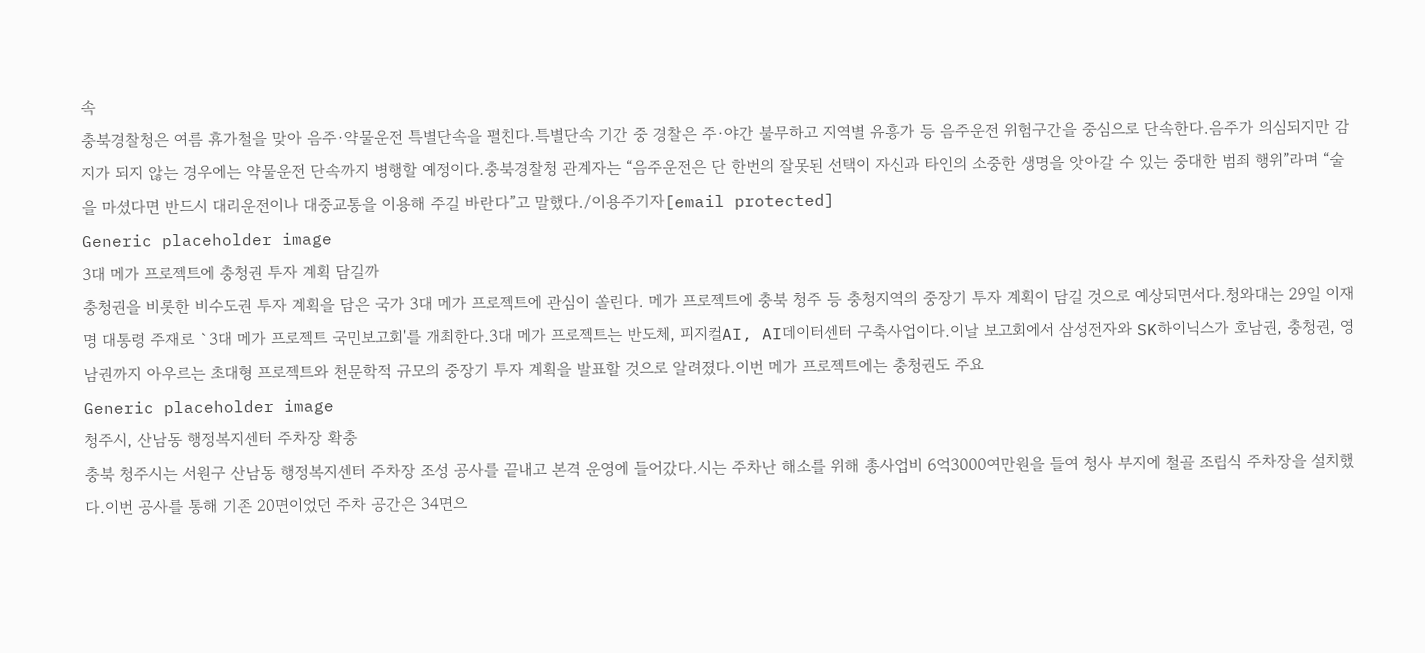속
충북경찰청은 여름 휴가철을 맞아 음주·약물운전 특별단속을 펼친다.특별단속 기간 중 경찰은 주·야간 불무하고 지역별 유흥가 등 음주운전 위험구간을 중심으로 단속한다.음주가 의심되지만 감지가 되지 않는 경우에는 약물운전 단속까지 병행할 예정이다.충북경찰청 관계자는 “음주운전은 단 한번의 잘못된 선택이 자신과 타인의 소중한 생명을 앗아갈 수 있는 중대한 범죄 행위”라며 “술을 마셨다면 반드시 대리운전이나 대중교통을 이용해 주길 바란다”고 말했다./이용주기자[email protected]
Generic placeholder image
3대 메가 프로젝트에 충청권 투자 계획 담길까
충청권을 비롯한 비수도권 투자 계획을 담은 국가 3대 메가 프로젝트에 관심이 쏠린다. 메가 프로젝트에 충북 청주 등 충청지역의 중장기 투자 계획이 담길 것으로 예상되면서다.청와대는 29일 이재명 대통령 주재로 `3대 메가 프로젝트 국민보고회'를 개최한다.3대 메가 프로젝트는 반도체, 피지컬AI, AI데이터센터 구축사업이다.이날 보고회에서 삼성전자와 SK하이닉스가 호남권, 충청권, 영남권까지 아우르는 초대형 프로젝트와 천문학적 규모의 중장기 투자 계획을 발표할 것으로 알려졌다.이번 메가 프로젝트에는 충청권도 주요
Generic placeholder image
청주시, 산남동 행정복지센터 주차장 확충
충북 청주시는 서원구 산남동 행정복지센터 주차장 조성 공사를 끝내고 본격 운영에 들어갔다.시는 주차난 해소를 위해 총사업비 6억3000여만원을 들여 청사 부지에 철골 조립식 주차장을 설치했다.이번 공사를 통해 기존 20면이었던 주차 공간은 34면으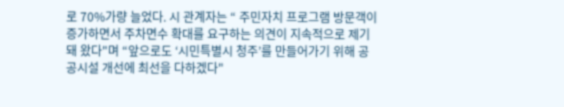로 70%가량 늘었다. 시 관계자는 “ 주민자치 프로그램 방문객이 증가하면서 주차면수 확대를 요구하는 의견이 지속적으로 제기돼 왔다"며 “앞으로도 ‘시민특별시 청주’를 만들어가기 위해 공공시설 개선에 최선을 다하겠다"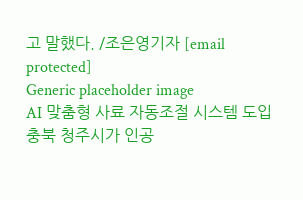고 말했다. /조은영기자 [email protected]
Generic placeholder image
AI 맞춤형 사료 자동조절 시스템 도입
충북 청주시가 인공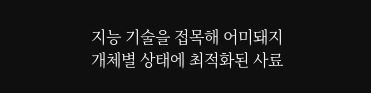지능 기술을 접목해 어미돼지 개체별 상태에 최적화된 사료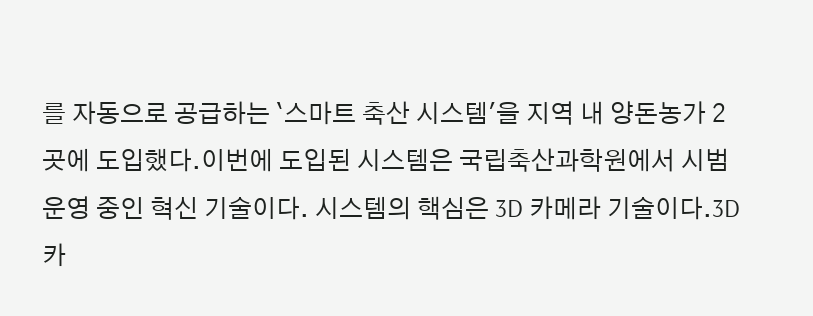를 자동으로 공급하는 `스마트 축산 시스템'을 지역 내 양돈농가 2곳에 도입했다.이번에 도입된 시스템은 국립축산과학원에서 시범 운영 중인 혁신 기술이다. 시스템의 핵심은 3D 카메라 기술이다.3D 카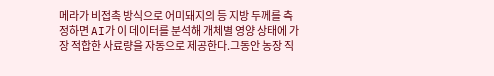메라가 비접촉 방식으로 어미돼지의 등 지방 두께를 측정하면 AI가 이 데이터를 분석해 개체별 영양 상태에 가장 적합한 사료량을 자동으로 제공한다.그동안 농장 직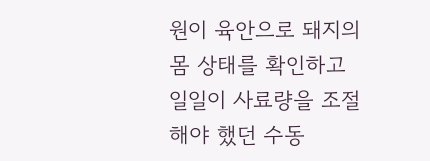원이 육안으로 돼지의 몸 상태를 확인하고 일일이 사료량을 조절해야 했던 수동